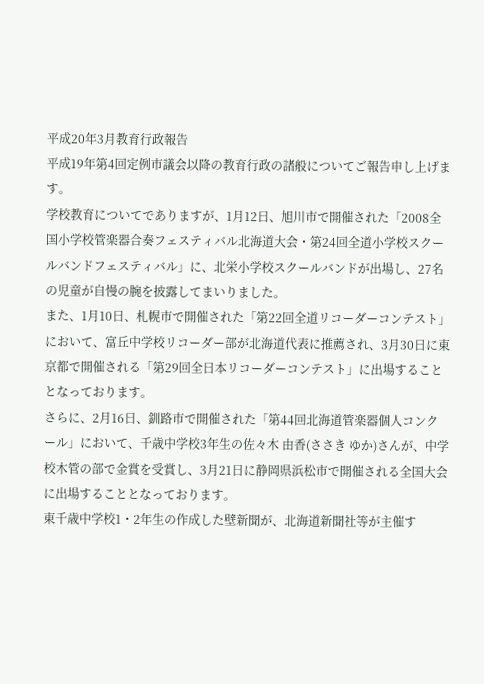平成20年3月教育行政報告
平成19年第4回定例市議会以降の教育行政の諸般についてご報告申し上げます。
学校教育についてでありますが、1月12日、旭川市で開催された「2008全国小学校管楽器合奏フェスティバル北海道大会・第24回全道小学校スクールバンドフェスティバル」に、北栄小学校スクールバンドが出場し、27名の児童が自慢の腕を披露してまいりました。
また、1月10日、札幌市で開催された「第22回全道リコーダーコンテスト」において、富丘中学校リコーダー部が北海道代表に推薦され、3月30日に東京都で開催される「第29回全日本リコーダーコンテスト」に出場することとなっております。
さらに、2月16日、釧路市で開催された「第44回北海道管楽器個人コンクール」において、千歳中学校3年生の佐々木 由香(ささき ゆか)さんが、中学校木管の部で金賞を受賞し、3月21日に静岡県浜松市で開催される全国大会に出場することとなっております。
東千歳中学校1・2年生の作成した壁新聞が、北海道新聞社等が主催す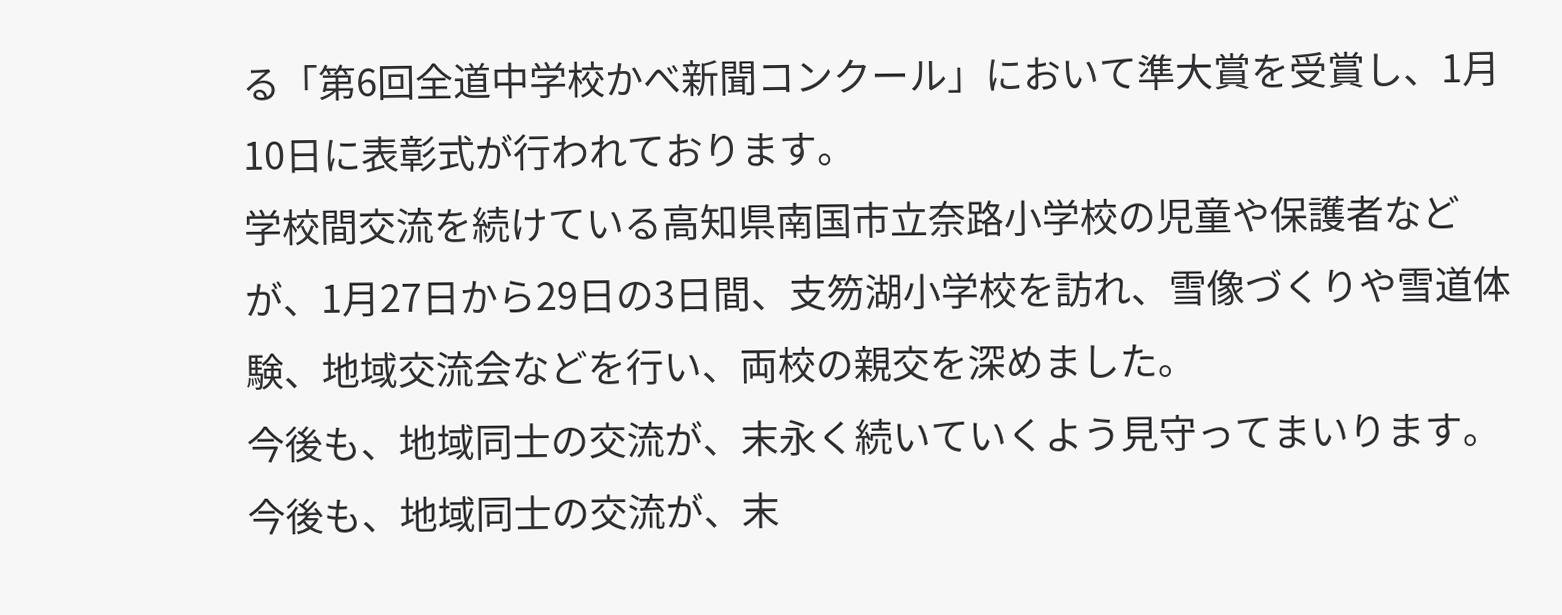る「第6回全道中学校かべ新聞コンクール」において準大賞を受賞し、1月10日に表彰式が行われております。
学校間交流を続けている高知県南国市立奈路小学校の児童や保護者などが、1月27日から29日の3日間、支笏湖小学校を訪れ、雪像づくりや雪道体験、地域交流会などを行い、両校の親交を深めました。
今後も、地域同士の交流が、末永く続いていくよう見守ってまいります。
今後も、地域同士の交流が、末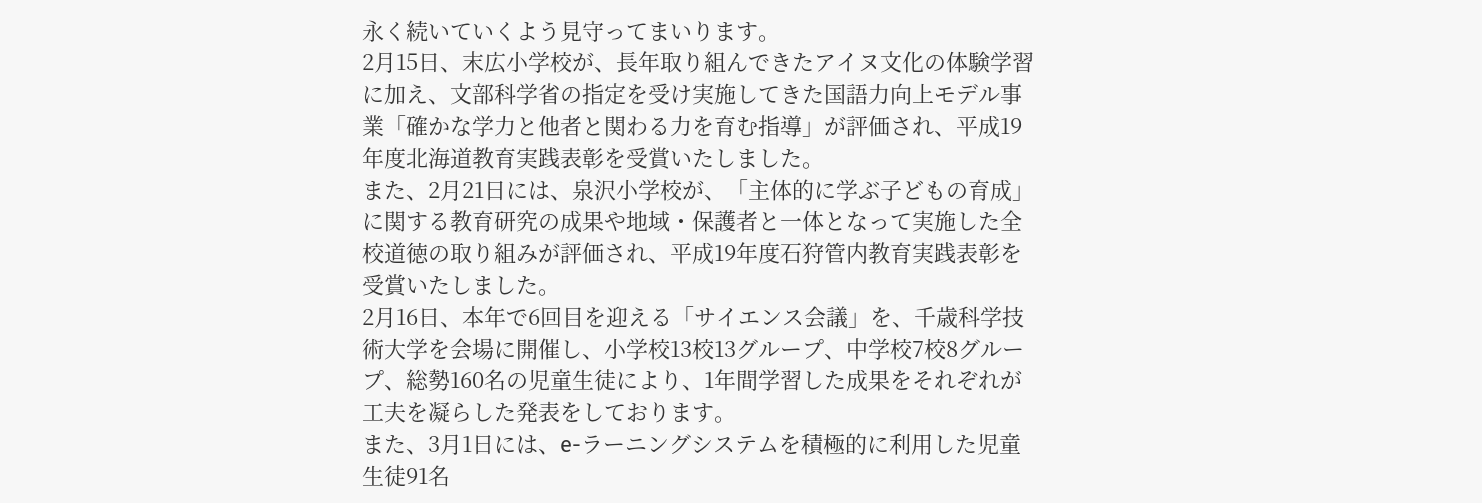永く続いていくよう見守ってまいります。
2月15日、末広小学校が、長年取り組んできたアイヌ文化の体験学習に加え、文部科学省の指定を受け実施してきた国語力向上モデル事業「確かな学力と他者と関わる力を育む指導」が評価され、平成19年度北海道教育実践表彰を受賞いたしました。
また、2月21日には、泉沢小学校が、「主体的に学ぶ子どもの育成」に関する教育研究の成果や地域・保護者と一体となって実施した全校道徳の取り組みが評価され、平成19年度石狩管内教育実践表彰を受賞いたしました。
2月16日、本年で6回目を迎える「サイエンス会議」を、千歳科学技術大学を会場に開催し、小学校13校13グループ、中学校7校8グループ、総勢160名の児童生徒により、1年間学習した成果をそれぞれが工夫を凝らした発表をしております。
また、3月1日には、e-ラーニングシステムを積極的に利用した児童生徒91名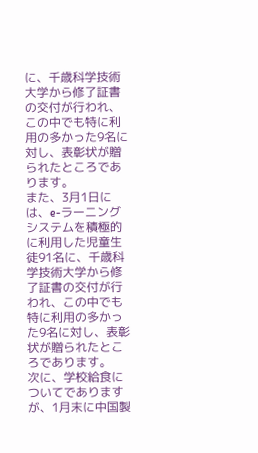に、千歳科学技術大学から修了証書の交付が行われ、この中でも特に利用の多かった9名に対し、表彰状が贈られたところであります。
また、3月1日には、e-ラーニングシステムを積極的に利用した児童生徒91名に、千歳科学技術大学から修了証書の交付が行われ、この中でも特に利用の多かった9名に対し、表彰状が贈られたところであります。
次に、学校給食についてでありますが、1月末に中国製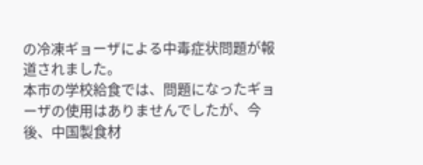の冷凍ギョーザによる中毒症状問題が報道されました。
本市の学校給食では、問題になったギョーザの使用はありませんでしたが、今後、中国製食材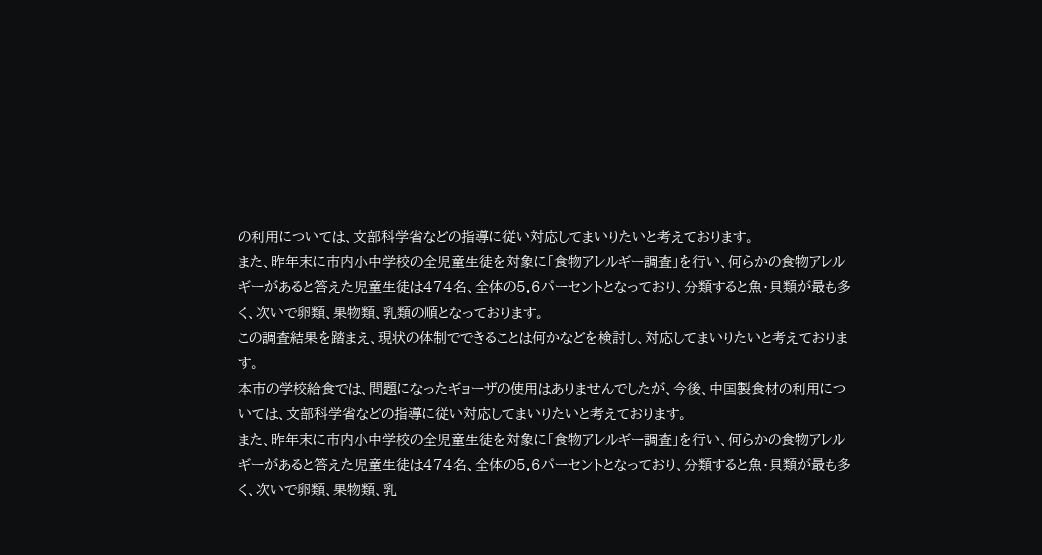の利用については、文部科学省などの指導に従い対応してまいりたいと考えております。
また、昨年末に市内小中学校の全児童生徒を対象に「食物アレルギー調査」を行い、何らかの食物アレルギーがあると答えた児童生徒は474名、全体の5.6パーセントとなっており、分類すると魚・貝類が最も多く、次いで卵類、果物類、乳類の順となっております。
この調査結果を踏まえ、現状の体制でできることは何かなどを検討し、対応してまいりたいと考えております。
本市の学校給食では、問題になったギョーザの使用はありませんでしたが、今後、中国製食材の利用については、文部科学省などの指導に従い対応してまいりたいと考えております。
また、昨年末に市内小中学校の全児童生徒を対象に「食物アレルギー調査」を行い、何らかの食物アレルギーがあると答えた児童生徒は474名、全体の5.6パーセントとなっており、分類すると魚・貝類が最も多く、次いで卵類、果物類、乳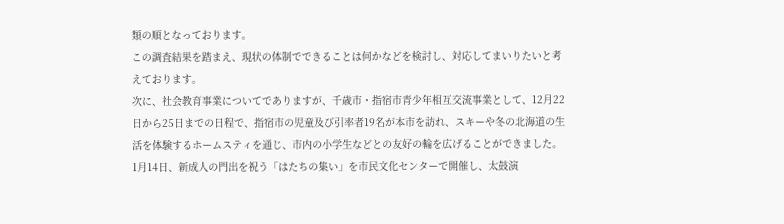類の順となっております。
この調査結果を踏まえ、現状の体制でできることは何かなどを検討し、対応してまいりたいと考えております。
次に、社会教育事業についてでありますが、千歳市・指宿市青少年相互交流事業として、12月22日から25日までの日程で、指宿市の児童及び引率者19名が本市を訪れ、スキーや冬の北海道の生活を体験するホームスティを通じ、市内の小学生などとの友好の輪を広げることができました。
1月14日、新成人の門出を祝う「はたちの集い」を市民文化センターで開催し、太鼓演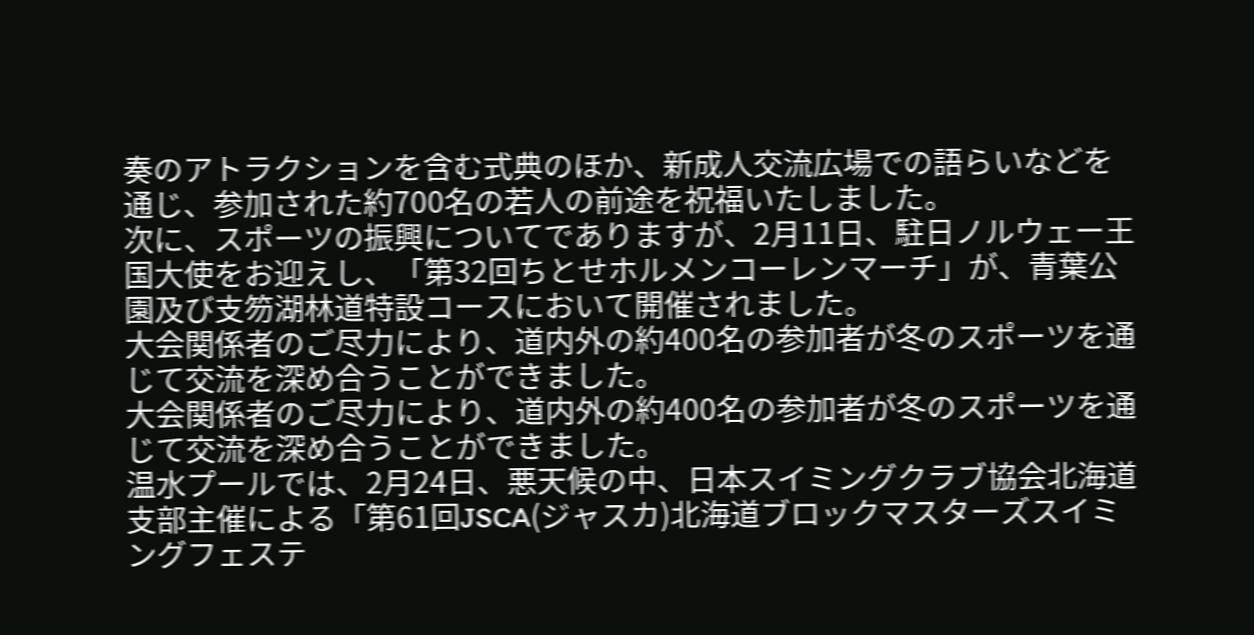奏のアトラクションを含む式典のほか、新成人交流広場での語らいなどを通じ、参加された約700名の若人の前途を祝福いたしました。
次に、スポーツの振興についてでありますが、2月11日、駐日ノルウェー王国大使をお迎えし、「第32回ちとせホルメンコーレンマーチ」が、青葉公園及び支笏湖林道特設コースにおいて開催されました。
大会関係者のご尽力により、道内外の約400名の参加者が冬のスポーツを通じて交流を深め合うことができました。
大会関係者のご尽力により、道内外の約400名の参加者が冬のスポーツを通じて交流を深め合うことができました。
温水プールでは、2月24日、悪天候の中、日本スイミングクラブ協会北海道支部主催による「第61回JSCA(ジャスカ)北海道ブロックマスターズスイミングフェステ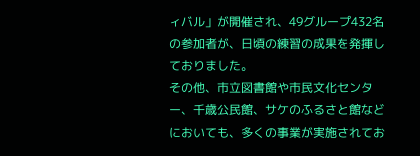ィバル」が開催され、49グループ432名の参加者が、日頃の練習の成果を発揮しておりました。
その他、市立図書館や市民文化センター、千歳公民館、サケのふるさと館などにおいても、多くの事業が実施されてお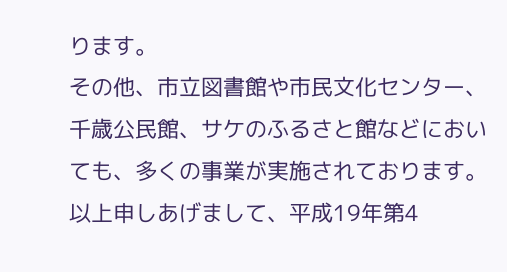ります。
その他、市立図書館や市民文化センター、千歳公民館、サケのふるさと館などにおいても、多くの事業が実施されております。
以上申しあげまして、平成19年第4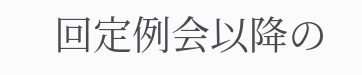回定例会以降の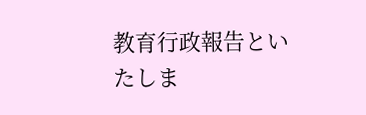教育行政報告といたしま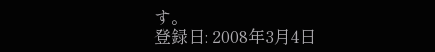す。
登録日: 2008年3月4日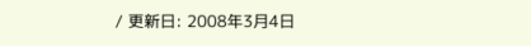/ 更新日: 2008年3月4日